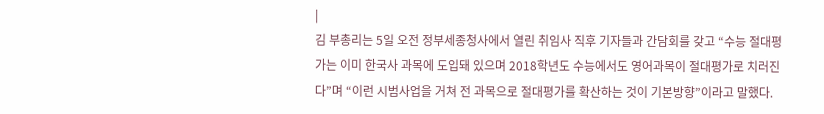|
김 부총리는 5일 오전 정부세종청사에서 열린 취임사 직후 기자들과 간담회를 갖고 “수능 절대평가는 이미 한국사 과목에 도입돼 있으며 2018학년도 수능에서도 영어과목이 절대평가로 치러진다”며 “이런 시범사업을 거쳐 전 과목으로 절대평가를 확산하는 것이 기본방향”이라고 말했다.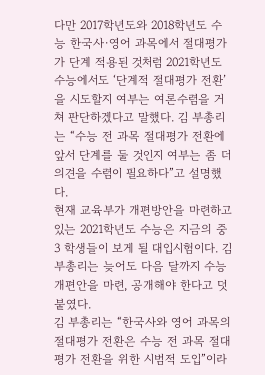다만 2017학년도와 2018학년도 수능 한국사·영어 과목에서 절대평가가 단계 적용된 것처럼 2021학년도 수능에서도 ‘단계적 절대평가 전환’을 시도할지 여부는 여론수렴을 거쳐 판단하겠다고 말했다. 김 부총리는 “수능 전 과목 절대평가 전환에 앞서 단계를 둘 것인지 여부는 좀 더 의견을 수렴이 필요하다”고 설명했다.
현재 교육부가 개편방안을 마련하고 있는 2021학년도 수능은 지금의 중3 학생들이 보게 될 대입시험이다. 김 부총리는 늦어도 다음 달까지 수능개편안을 마련, 공개해야 한다고 덧붙였다.
김 부총리는 “한국사와 영어 과목의 절대평가 전환은 수능 전 과목 절대평가 전환을 위한 시범적 도입”이라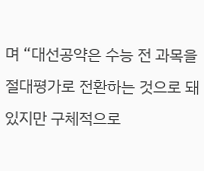며 “대선공약은 수능 전 과목을 절대평가로 전환하는 것으로 돼 있지만 구체적으로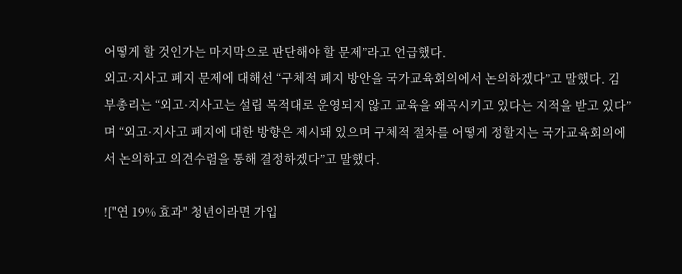어떻게 할 것인가는 마지막으로 판단해야 할 문제”라고 언급했다.
외고·지사고 폐지 문제에 대해선 “구체적 폐지 방안을 국가교육회의에서 논의하겠다”고 말했다. 김 부총리는 “외고·지사고는 설립 목적대로 운영되지 않고 교육을 왜곡시키고 있다는 지적을 받고 있다”며 “외고·지사고 폐지에 대한 방향은 제시돼 있으며 구체적 절차를 어떻게 정할지는 국가교육회의에서 논의하고 의견수렴을 통해 결정하겠다”고 말했다.

!["연 19% 효과" 청년이라면 가입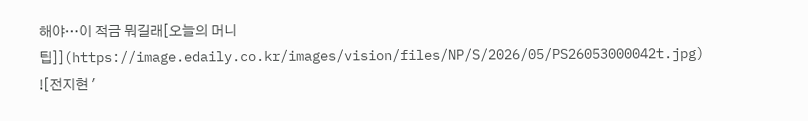해야…이 적금 뭐길래[오늘의 머니팁]](https://image.edaily.co.kr/images/vision/files/NP/S/2026/05/PS26053000042t.jpg)
![전지현 '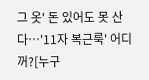그 옷' 돈 있어도 못 산다…'11자 복근룩' 어디꺼?[누구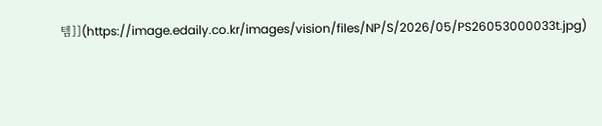템]](https://image.edaily.co.kr/images/vision/files/NP/S/2026/05/PS26053000033t.jpg)